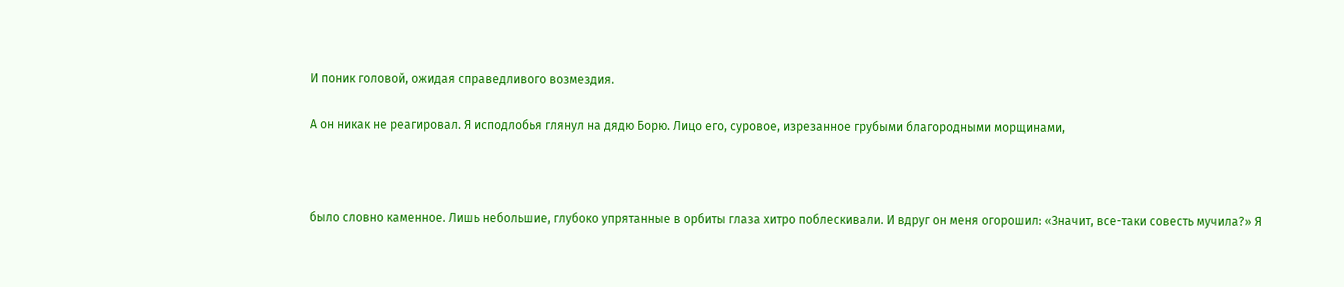И поник головой, ожидая справедливого возмездия.

А он никак не реагировал. Я исподлобья глянул на дядю Борю. Лицо его, суровое, изрезанное грубыми благородными морщинами,



было словно каменное. Лишь небольшие, глубоко упрятанные в орбиты глаза хитро поблескивали. И вдруг он меня огорошил: «Значит, все-таки совесть мучила?» Я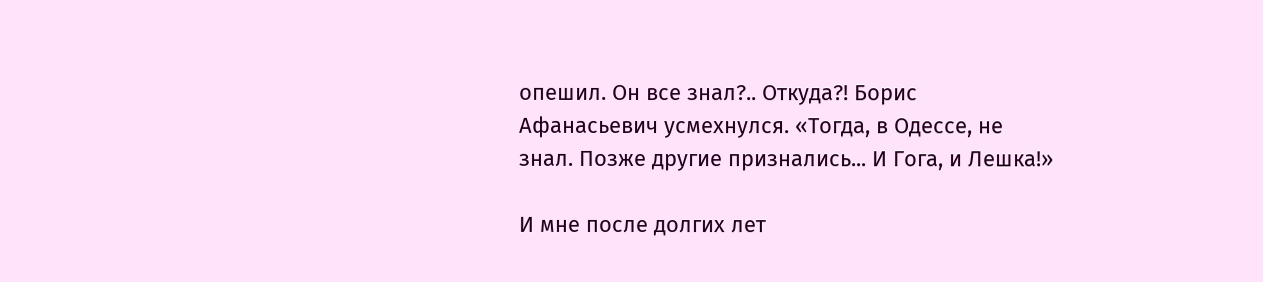опешил. Он все знал?.. Откуда?! Борис Афанасьевич усмехнулся. «Тогда, в Одессе, не знал. Позже другие признались... И Гога, и Лешка!»

И мне после долгих лет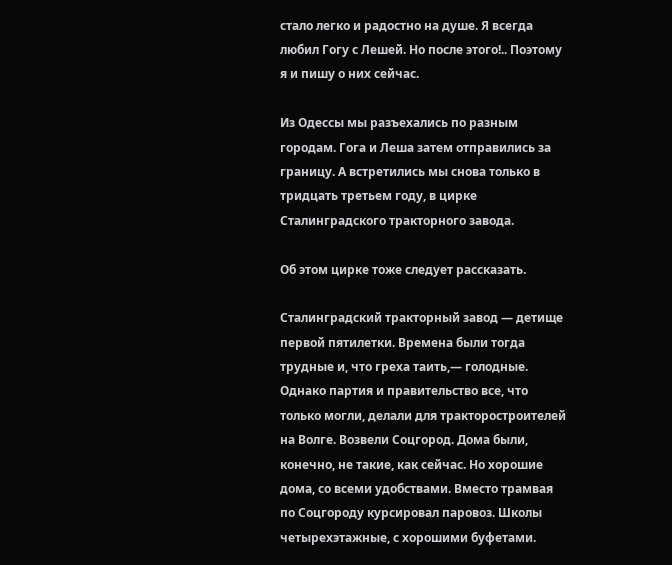стало легко и радостно на душе. Я всегда любил Гогу с Лешей. Но после этого!.. Поэтому я и пишу о них сейчас.

Из Одессы мы разъехались по разным городам. Гога и Леша затем отправились за границу. А встретились мы снова только в тридцать третьем году, в цирке Сталинградского тракторного завода.

Об этом цирке тоже следует рассказать.

Сталинградский тракторный завод — детище первой пятилетки. Времена были тогда трудные и, что греха таить,— голодные. Однако партия и правительство все, что только могли, делали для тракторостроителей на Волге. Возвели Соцгород. Дома были, конечно, не такие, как сейчас. Но хорошие дома, со всеми удобствами. Вместо трамвая по Соцгороду курсировал паровоз. Школы четырехэтажные, с хорошими буфетами.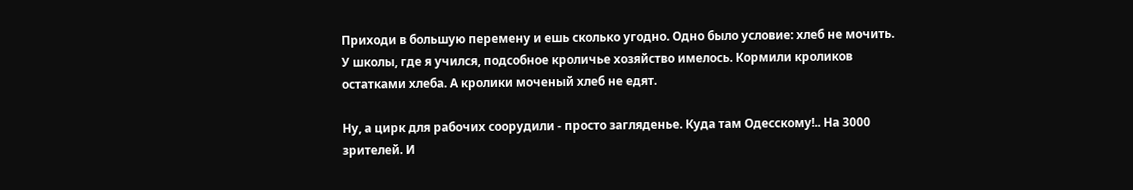Приходи в большую перемену и ешь сколько угодно. Одно было условие: хлеб не мочить. У школы, где я учился, подсобное кроличье хозяйство имелось. Кормили кроликов остатками хлеба. А кролики моченый хлеб не едят.

Ну, а цирк для рабочих соорудили - просто загляденье. Куда там Одесскому!.. На 3000 зрителей. И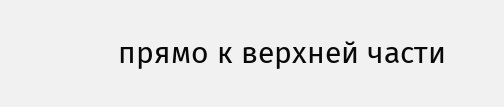прямо к верхней части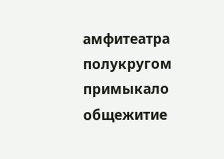амфитеатра полукругом примыкало общежитие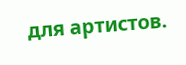для артистов.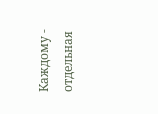Каждому - отдельная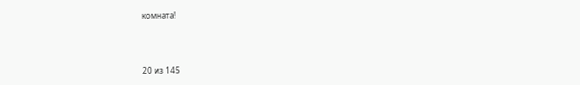комната!



20 из 145